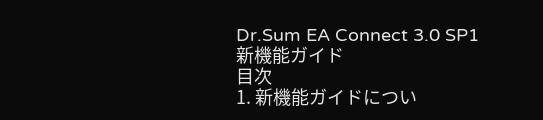Dr.Sum EA Connect 3.0 SP1
新機能ガイド
目次
1. 新機能ガイドについ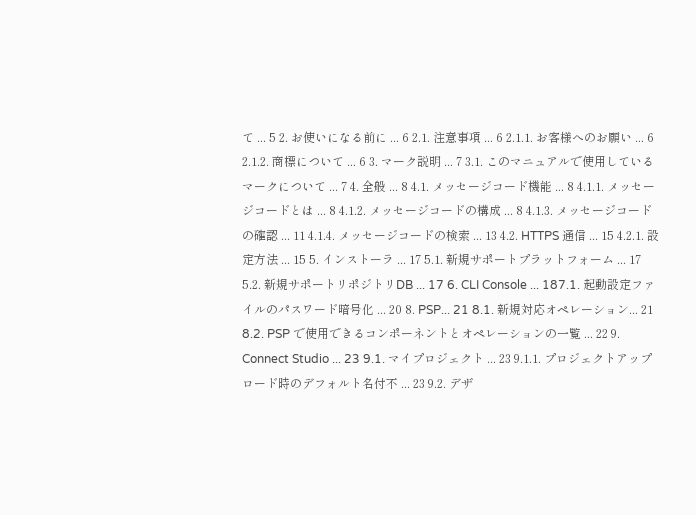て ... 5 2. お使いになる前に ... 6 2.1. 注意事項 ... 6 2.1.1. お客様へのお願い ... 6 2.1.2. 商標について ... 6 3. マーク説明 ... 7 3.1. このマニュアルで使用しているマークについて ... 7 4. 全般 ... 8 4.1. メッセージコード機能 ... 8 4.1.1. メッセージコードとは ... 8 4.1.2. メッセージコードの構成 ... 8 4.1.3. メッセージコードの確認 ... 11 4.1.4. メッセージコードの検索 ... 13 4.2. HTTPS 通信 ... 15 4.2.1. 設定方法 ... 15 5. インストーラ ... 17 5.1. 新規サポートプラットフォーム ... 17 5.2. 新規サポートリポジトリDB ... 17 6. CLI Console ... 187.1. 起動設定ファイルのパスワード暗号化 ... 20 8. PSP... 21 8.1. 新規対応オペレーション... 21 8.2. PSP で使用できるコンポーネントとオペレーションの一覧 ... 22 9. Connect Studio ... 23 9.1. マイプロジェクト ... 23 9.1.1. プロジェクトアップロード時のデフォルト名付不 ... 23 9.2. デザ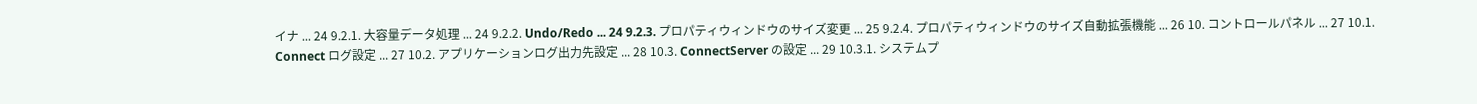イナ ... 24 9.2.1. 大容量データ処理 ... 24 9.2.2. Undo/Redo ... 24 9.2.3. プロパティウィンドウのサイズ変更 ... 25 9.2.4. プロパティウィンドウのサイズ自動拡張機能 ... 26 10. コントロールパネル ... 27 10.1. Connect ログ設定 ... 27 10.2. アプリケーションログ出力先設定 ... 28 10.3. ConnectServer の設定 ... 29 10.3.1. システムプ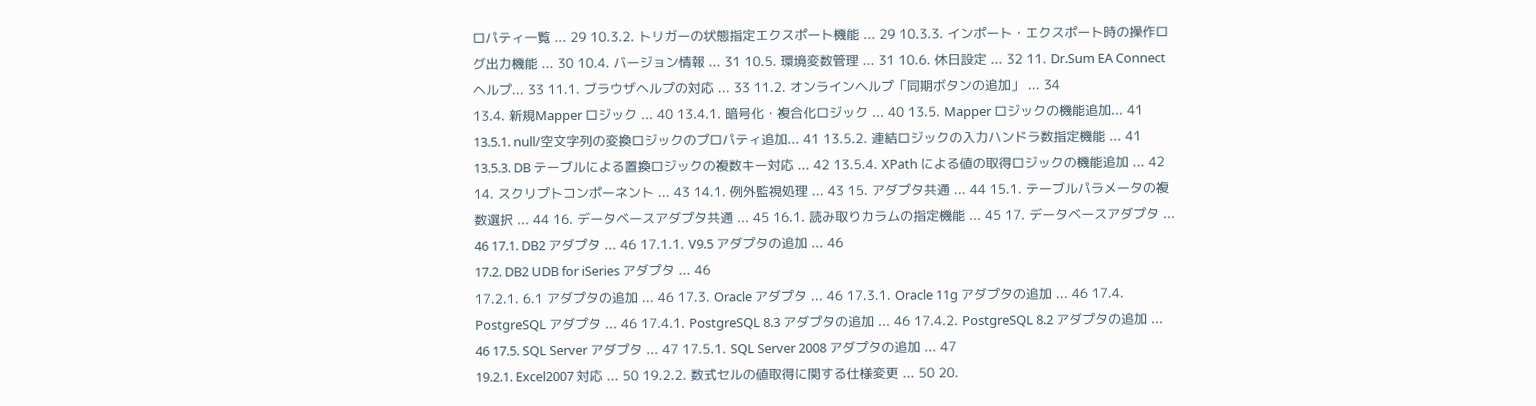ロパティ一覧 ... 29 10.3.2. トリガーの状態指定エクスポート機能 ... 29 10.3.3. インポート・エクスポート時の操作ログ出力機能 ... 30 10.4. バージョン情報 ... 31 10.5. 環境変数管理 ... 31 10.6. 休日設定 ... 32 11. Dr.Sum EA Connect ヘルプ... 33 11.1. ブラウザヘルプの対応 ... 33 11.2. オンラインヘルプ「同期ボタンの追加」 ... 34
13.4. 新規Mapper ロジック ... 40 13.4.1. 暗号化・複合化ロジック ... 40 13.5. Mapper ロジックの機能追加... 41 13.5.1. null/空文字列の変換ロジックのプロパティ追加... 41 13.5.2. 連結ロジックの入力ハンドラ数指定機能 ... 41 13.5.3. DB テーブルによる置換ロジックの複数キー対応 ... 42 13.5.4. XPath による値の取得ロジックの機能追加 ... 42 14. スクリプトコンポーネント ... 43 14.1. 例外監視処理 ... 43 15. アダプタ共通 ... 44 15.1. テーブルパラメータの複数選択 ... 44 16. データベースアダプタ共通 ... 45 16.1. 読み取りカラムの指定機能 ... 45 17. データベースアダプタ ... 46 17.1. DB2 アダプタ ... 46 17.1.1. V9.5 アダプタの追加 ... 46
17.2. DB2 UDB for iSeries アダプタ ... 46
17.2.1. 6.1 アダプタの追加 ... 46 17.3. Oracle アダプタ ... 46 17.3.1. Oracle 11g アダプタの追加 ... 46 17.4. PostgreSQL アダプタ ... 46 17.4.1. PostgreSQL 8.3 アダプタの追加 ... 46 17.4.2. PostgreSQL 8.2 アダプタの追加 ... 46 17.5. SQL Server アダプタ ... 47 17.5.1. SQL Server 2008 アダプタの追加 ... 47
19.2.1. Excel2007 対応 ... 50 19.2.2. 数式セルの値取得に関する仕様変更 ... 50 20.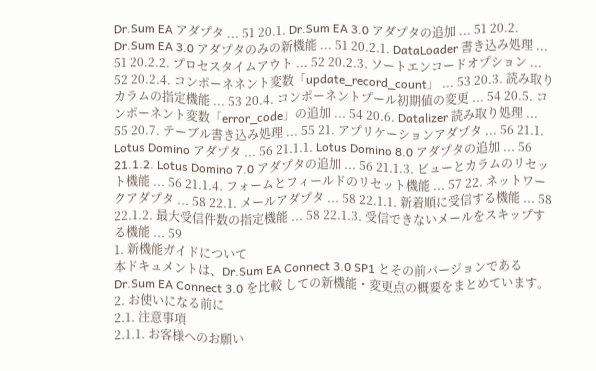Dr.Sum EA アダプタ ... 51 20.1. Dr.Sum EA 3.0 アダプタの追加 ... 51 20.2. Dr.Sum EA 3.0 アダプタのみの新機能 ... 51 20.2.1. DataLoader 書き込み処理 ... 51 20.2.2. プロセスタイムアウト ... 52 20.2.3. ソートエンコードオプション ... 52 20.2.4. コンポーネネント変数「update_record_count」 ... 53 20.3. 読み取りカラムの指定機能 ... 53 20.4. コンポーネントプール初期値の変更 ... 54 20.5. コンポーネント変数「error_code」の追加 ... 54 20.6. Datalizer 読み取り処理 ... 55 20.7. テーブル書き込み処理 ... 55 21. アプリケーションアダプタ ... 56 21.1. Lotus Domino アダプタ ... 56 21.1.1. Lotus Domino 8.0 アダプタの追加 ... 56 21.1.2. Lotus Domino 7.0 アダプタの追加 ... 56 21.1.3. ビューとカラムのリセット機能 ... 56 21.1.4. フォームとフィールドのリセット機能 ... 57 22. ネットワークアダプタ ... 58 22.1. メールアダプタ ... 58 22.1.1. 新着順に受信する機能 ... 58 22.1.2. 最大受信件数の指定機能 ... 58 22.1.3. 受信できないメールをスキップする機能 ... 59
1. 新機能ガイドについて
本ドキュメントは、Dr.Sum EA Connect 3.0 SP1 とその前バージョンである Dr.Sum EA Connect 3.0 を比較 しての新機能・変更点の概要をまとめています。
2. お使いになる前に
2.1. 注意事項
2.1.1. お客様へのお願い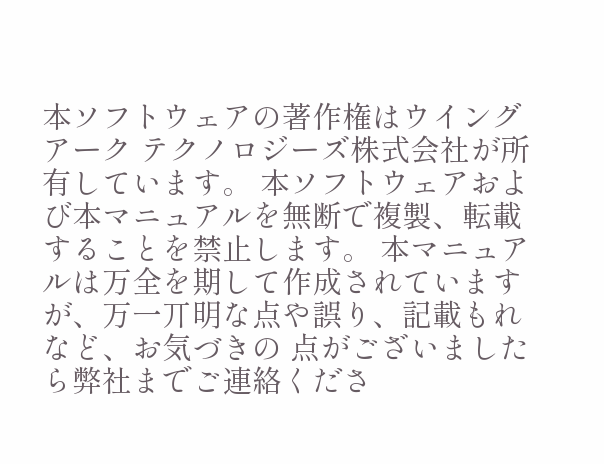本ソフトウェアの著作権はウイングアーク テクノロジーズ株式会社が所有しています。 本ソフトウェアおよび本マニュアルを無断で複製、転載することを禁止します。 本マニュアルは万全を期して作成されていますが、万一丌明な点や誤り、記載もれなど、お気づきの 点がございましたら弊社までご連絡くださ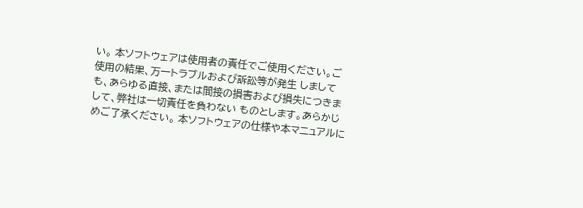い。 本ソフトウェアは使用者の責任でご使用ください。ご使用の結果、万一トラブルおよび訴訟等が発生 しましても、あらゆる直接、または間接の損害および損失につきまして、弊社は一切責任を負わない ものとします。あらかじめご了承ください。 本ソフトウェアの仕様や本マニュアルに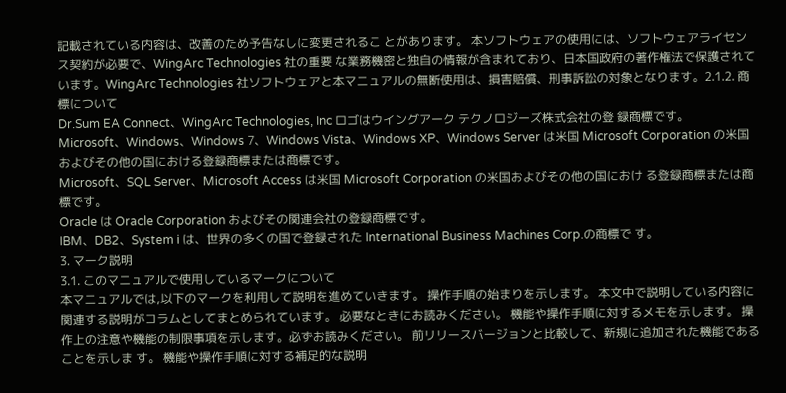記載されている内容は、改善のため予告なしに変更されるこ とがあります。 本ソフトウェアの使用には、ソフトウェアライセンス契約が必要で、WingArc Technologies 社の重要 な業務機密と独自の情報が含まれており、日本国政府の著作権法で保護されています。WingArc Technologies 社ソフトウェアと本マニュアルの無断使用は、損害賠償、刑事訴訟の対象となります。2.1.2. 商標について
Dr.Sum EA Connect、WingArc Technologies, Inc ロゴはウイングアーク テクノロジーズ株式会社の登 録商標です。
Microsoft、Windows、Windows 7、Windows Vista、Windows XP、Windows Server は米国 Microsoft Corporation の米国およびその他の国における登録商標または商標です。
Microsoft、SQL Server、Microsoft Access は米国 Microsoft Corporation の米国およびその他の国におけ る登録商標または商標です。
Oracle は Oracle Corporation およびその関連会社の登録商標です。
IBM、DB2、System i は、世界の多くの国で登録された International Business Machines Corp.の商標で す。
3. マーク説明
3.1. このマニュアルで使用しているマークについて
本マニュアルでは,以下のマークを利用して説明を進めていきます。 操作手順の始まりを示します。 本文中で説明している内容に関連する説明がコラムとしてまとめられています。 必要なときにお読みください。 機能や操作手順に対するメモを示します。 操作上の注意や機能の制限事項を示します。必ずお読みください。 前リリースバージョンと比較して、新規に追加された機能であることを示しま す。 機能や操作手順に対する補足的な説明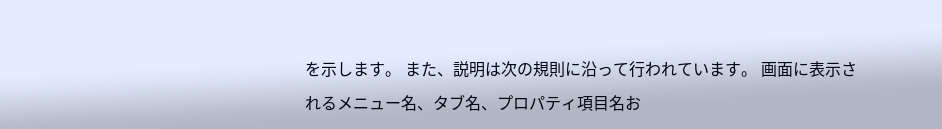を示します。 また、説明は次の規則に沿って行われています。 画面に表示されるメニュー名、タブ名、プロパティ項目名お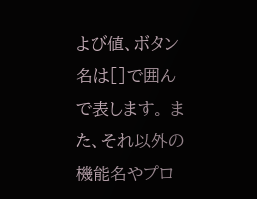よび値、ボタン名は[]で囲んで表します。 また、それ以外の機能名やプロ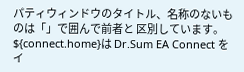パティウィンドウのタイトル、名称のないものは「」で囲んで前者と 区別しています。 ${connect.home}は Dr.Sum EA Connect をイ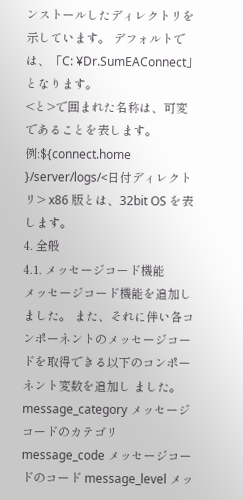ンストールしたディレクトリを示しています。 デフォルトでは、「C: ¥Dr.SumEAConnect」となります。
<と>で囲まれた名称は、可変であることを表します。 例:${connect.home }/server/logs/<日付ディレクトリ> x86 版とは、32bit OS を表します。
4. 全般
4.1. メッセージコード機能
メッセージコード機能を追加しました。 また、それに伴い各コンポーネントのメッセージコードを取得できる以下のコンポーネント変数を追加し ました。 message_category メッセージコードのカテゴリ message_code メッセージコードのコード message_level メッ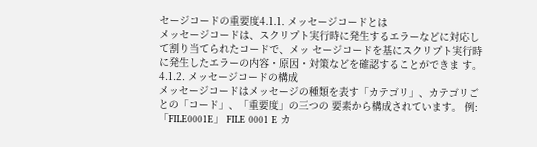セージコードの重要度4.1.1. メッセージコードとは
メッセージコードは、スクリプト実行時に発生するエラーなどに対応して割り当てられたコードで、メッ セージコードを基にスクリプト実行時に発生したエラーの内容・原因・対策などを確認することができま す。4.1.2. メッセージコードの構成
メッセージコードはメッセージの種類を表す「カテゴリ」、カテゴリごとの「コード」、「重要度」の三つの 要素から構成されています。 例:「FILE0001E」 FILE 0001 E カ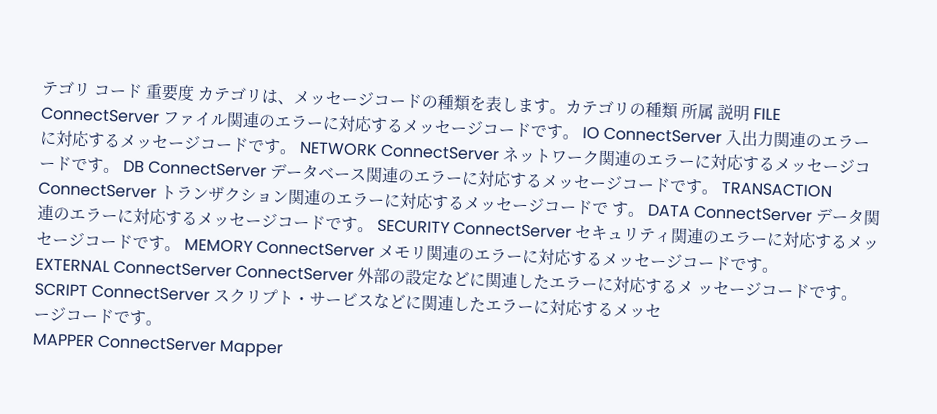テゴリ コード 重要度 カテゴリは、メッセージコードの種類を表します。カテゴリの種類 所属 説明 FILE ConnectServer ファイル関連のエラーに対応するメッセージコードです。 IO ConnectServer 入出力関連のエラーに対応するメッセージコードです。 NETWORK ConnectServer ネットワーク関連のエラーに対応するメッセージコードです。 DB ConnectServer データベース関連のエラーに対応するメッセージコードです。 TRANSACTION ConnectServer トランザクション関連のエラーに対応するメッセージコードで す。 DATA ConnectServer データ関連のエラーに対応するメッセージコードです。 SECURITY ConnectServer セキュリティ関連のエラーに対応するメッセージコードです。 MEMORY ConnectServer メモリ関連のエラーに対応するメッセージコードです。
EXTERNAL ConnectServer ConnectServer 外部の設定などに関連したエラーに対応するメ ッセージコードです。
SCRIPT ConnectServer スクリプト・サービスなどに関連したエラーに対応するメッセ
ージコードです。
MAPPER ConnectServer Mapper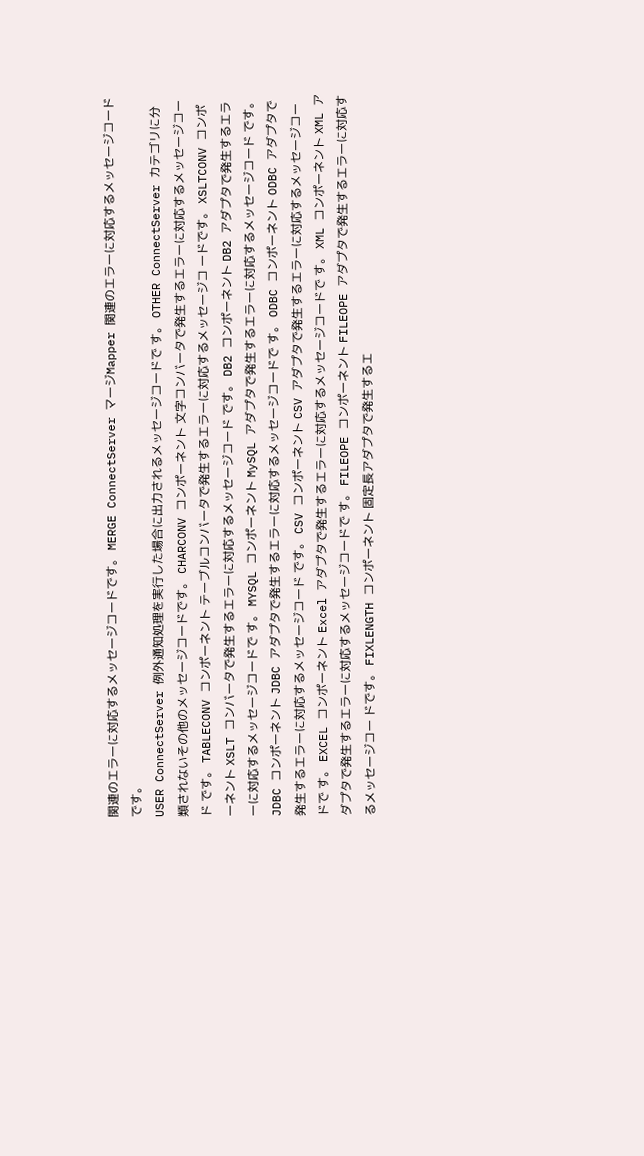関連のエラーに対応するメッセージコードです。 MERGE ConnectServer マージMapper 関連のエラーに対応するメッセージコードです。
USER ConnectServer 例外通知処理を実行した場合に出力されるメッセージコードで す。 OTHER ConnectServer カテゴリに分類されないその他のメッセージコードです。 CHARCONV コンポーネント 文字コンバータで発生するエラーに対応するメッセージコード です。 TABLECONV コンポーネント テーブルコンバータで発生するエラーに対応するメッセージコ ードです。 XSLTCONV コンポーネント XSLT コンバータで発生するエラーに対応するメッセージコード です。 DB2 コンポーネント DB2 アダプタで発生するエラーに対応するメッセージコードで す。 MYSQL コンポーネント MySQL アダプタで発生するエラーに対応するメッセージコード です。
JDBC コンポーネント JDBC アダプタで発生するエラーに対応するメッセージコードで す。 ODBC コンポーネント ODBC アダプタで発生するエラーに対応するメッセージコード です。 CSV コンポーネント CSV アダプタで発生するエラーに対応するメッセージコードで す。 EXCEL コンポーネント Excel アダプタで発生するエラーに対応するメッセージコードで す。 XML コンポーネント XML アダプタで発生するエラーに対応するメッセージコードで す。 FILEOPE コンポーネント FILEOPE アダプタで発生するエラーに対応するメッセージコー ドです。 FIXLENGTH コンポーネント 固定長アダプタで発生するエ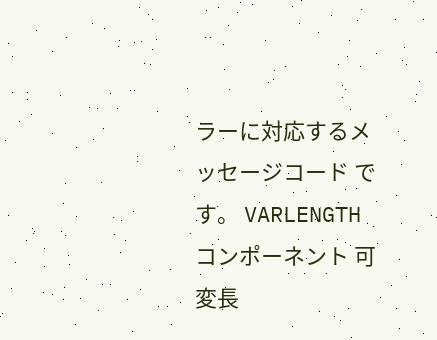ラーに対応するメッセージコード です。 VARLENGTH コンポーネント 可変長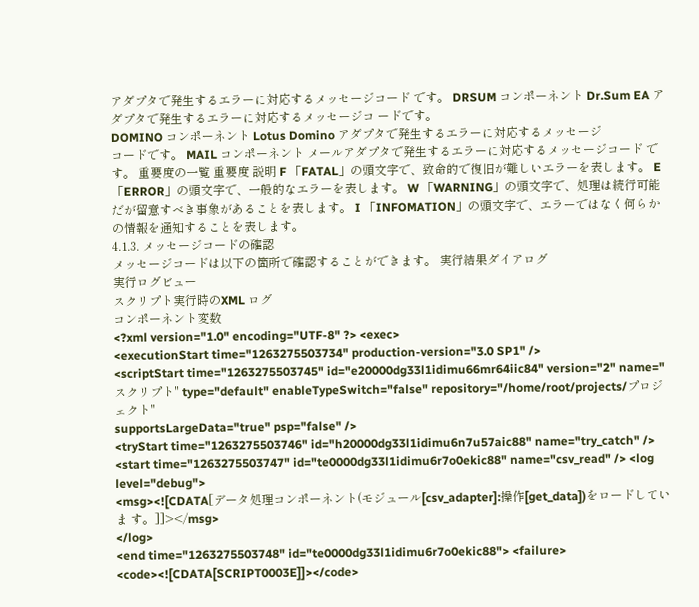アダプタで発生するエラーに対応するメッセージコード です。 DRSUM コンポーネント Dr.Sum EA アダプタで発生するエラーに対応するメッセージコ ードです。
DOMINO コンポーネント Lotus Domino アダプタで発生するエラーに対応するメッセージ
コードです。 MAIL コンポーネント メールアダプタで発生するエラーに対応するメッセージコード です。 重要度の一覧 重要度 説明 F 「FATAL」の頭文字で、致命的で復旧が難しいエラーを表します。 E 「ERROR」の頭文字で、一般的なエラーを表します。 W 「WARNING」の頭文字で、処理は続行可能だが留意すべき事象があることを表します。 I 「INFOMATION」の頭文字で、エラーではなく何らかの情報を通知することを表します。
4.1.3. メッセージコードの確認
メッセージコードは以下の箇所で確認することができます。 実行結果ダイアログ
実行ログビュー
スクリプト実行時のXML ログ
コンポーネント変数
<?xml version="1.0" encoding="UTF-8" ?> <exec>
<executionStart time="1263275503734" production-version="3.0 SP1" />
<scriptStart time="1263275503745" id="e20000dg33l1idimu66mr64iic84" version="2" name="スクリプト" type="default" enableTypeSwitch="false" repository="/home/root/projects/プロジェクト"
supportsLargeData="true" psp="false" />
<tryStart time="1263275503746" id="h20000dg33l1idimu6n7u57aic88" name="try_catch" /> <start time="1263275503747" id="te0000dg33l1idimu6r7o0ekic88" name="csv_read" /> <log level="debug">
<msg><![CDATA[データ処理コンポーネント(モジュール[csv_adapter]:操作[get_data])をロードしていま す。]]></msg>
</log>
<end time="1263275503748" id="te0000dg33l1idimu6r7o0ekic88"> <failure> <code><![CDATA[SCRIPT0003E]]></code>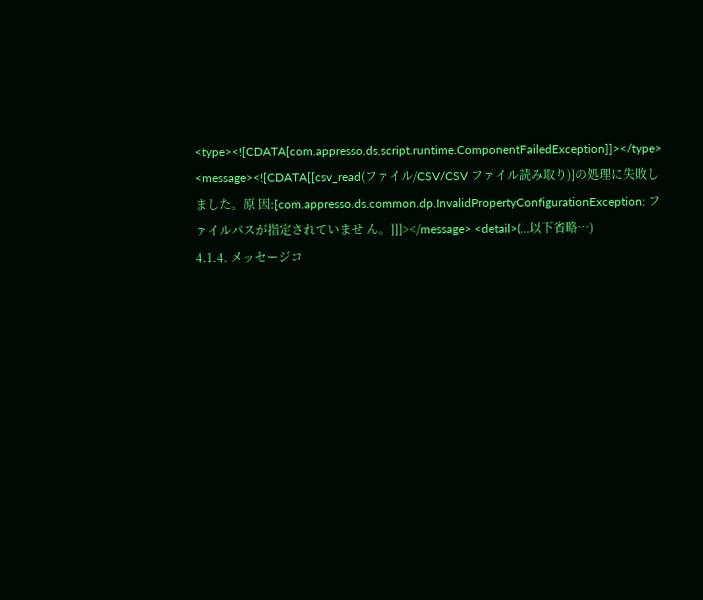<type><![CDATA[com.appresso.ds.script.runtime.ComponentFailedException]]></type> <message><![CDATA[[csv_read(ファイル/CSV/CSV ファイル読み取り)]の処理に失敗しました。原 因:[com.appresso.ds.common.dp.InvalidPropertyConfigurationException: ファイルパスが指定されていませ ん。]]]></message> <detail>(…以下省略…)
4.1.4. メッセージコ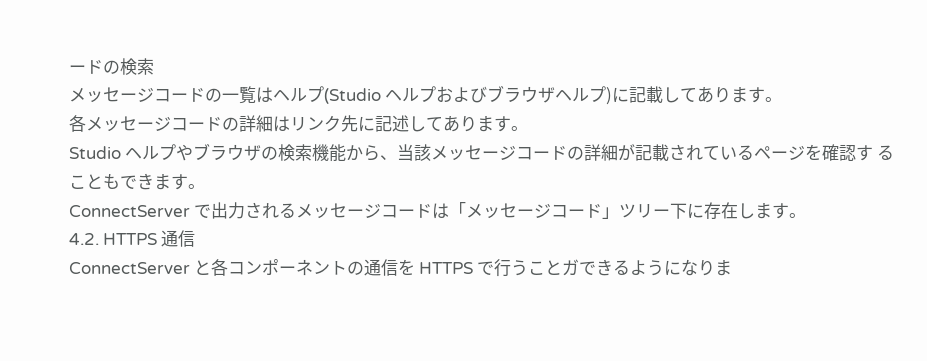ードの検索
メッセージコードの一覧はヘルプ(Studio ヘルプおよびブラウザヘルプ)に記載してあります。
各メッセージコードの詳細はリンク先に記述してあります。
Studio ヘルプやブラウザの検索機能から、当該メッセージコードの詳細が記載されているページを確認す ることもできます。
ConnectServer で出力されるメッセージコードは「メッセージコード」ツリー下に存在します。
4.2. HTTPS 通信
ConnectServer と各コンポーネントの通信を HTTPS で行うことガできるようになりま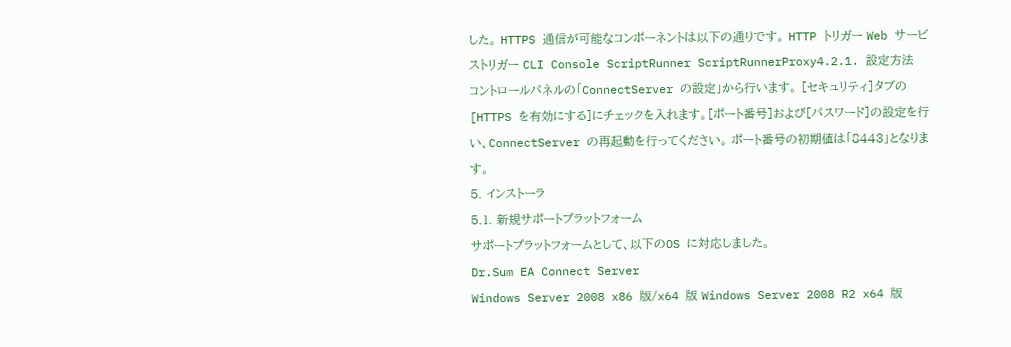した。 HTTPS 通信が可能なコンポーネントは以下の通りです。 HTTP トリガー Web サービストリガー CLI Console ScriptRunner ScriptRunnerProxy4.2.1. 設定方法
コントロールパネルの「ConnectServer の設定」から行います。 [セキュリティ]タブの[HTTPS を有効にする]にチェックを入れます。[ポート番号]および[パスワード]の設定を行い、ConnectServer の再起動を行ってください。 ポート番号の初期値は「8443」となります。
5. インストーラ
5.1. 新規サポートプラットフォーム
サポートプラットフォームとして、以下のOS に対応しました。
Dr.Sum EA Connect Server
Windows Server 2008 x86 版/x64 版 Windows Server 2008 R2 x64 版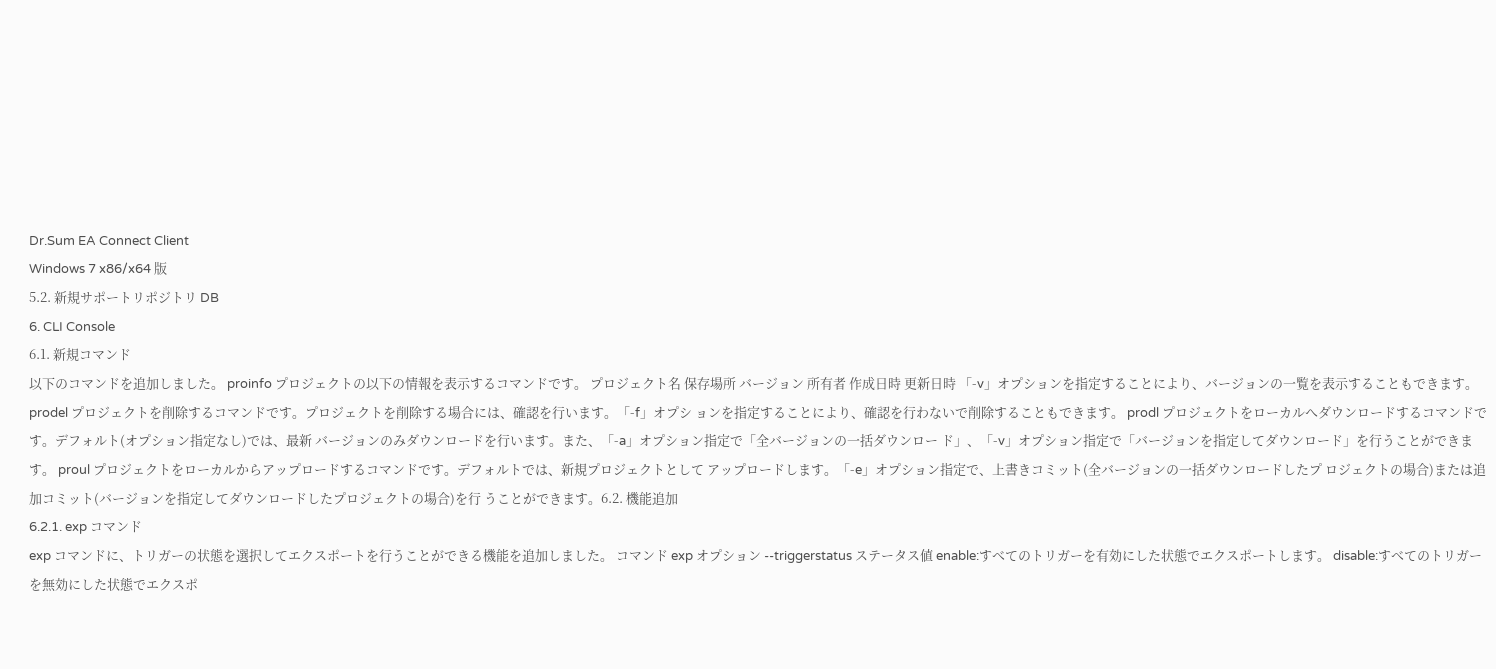Dr.Sum EA Connect Client
Windows 7 x86/x64 版
5.2. 新規サポートリポジトリ DB
6. CLI Console
6.1. 新規コマンド
以下のコマンドを追加しました。 proinfo プロジェクトの以下の情報を表示するコマンドです。 プロジェクト名 保存場所 バージョン 所有者 作成日時 更新日時 「-v」オプションを指定することにより、バージョンの一覧を表示することもできます。 prodel プロジェクトを削除するコマンドです。プロジェクトを削除する場合には、確認を行います。「-f」オプシ ョンを指定することにより、確認を行わないで削除することもできます。 prodl プロジェクトをローカルへダウンロードするコマンドです。デフォルト(オプション指定なし)では、最新 バージョンのみダウンロードを行います。また、「-a」オプション指定で「全バージョンの一括ダウンロー ド」、「-v」オプション指定で「バージョンを指定してダウンロード」を行うことができます。 proul プロジェクトをローカルからアップロードするコマンドです。デフォルトでは、新規プロジェクトとして アップロードします。「-e」オプション指定で、上書きコミット(全バージョンの一括ダウンロードしたプ ロジェクトの場合)または追加コミット(バージョンを指定してダウンロードしたプロジェクトの場合)を行 うことができます。6.2. 機能追加
6.2.1. exp コマンド
exp コマンドに、トリガーの状態を選択してエクスポートを行うことができる機能を追加しました。 コマンド exp オプション --triggerstatus ステータス値 enable:すべてのトリガーを有効にした状態でエクスポートします。 disable:すべてのトリガーを無効にした状態でエクスポ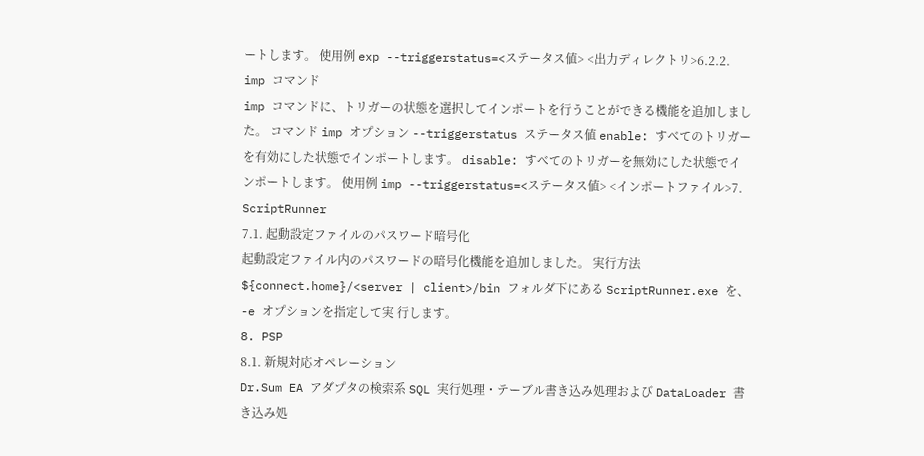ートします。 使用例 exp --triggerstatus=<ステータス値> <出力ディレクトリ>6.2.2. imp コマンド
imp コマンドに、トリガーの状態を選択してインポートを行うことができる機能を追加しました。 コマンド imp オプション --triggerstatus ステータス値 enable: すべてのトリガーを有効にした状態でインポートします。 disable: すべてのトリガーを無効にした状態でインポートします。 使用例 imp --triggerstatus=<ステータス値> <インポートファイル>7. ScriptRunner
7.1. 起動設定ファイルのパスワード暗号化
起動設定ファイル内のパスワードの暗号化機能を追加しました。 実行方法${connect.home}/<server | client>/bin フォルダ下にある ScriptRunner.exe を、-e オプションを指定して実 行します。
8. PSP
8.1. 新規対応オペレーション
Dr.Sum EA アダプタの検索系 SQL 実行処理・テーブル書き込み処理および DataLoader 書き込み処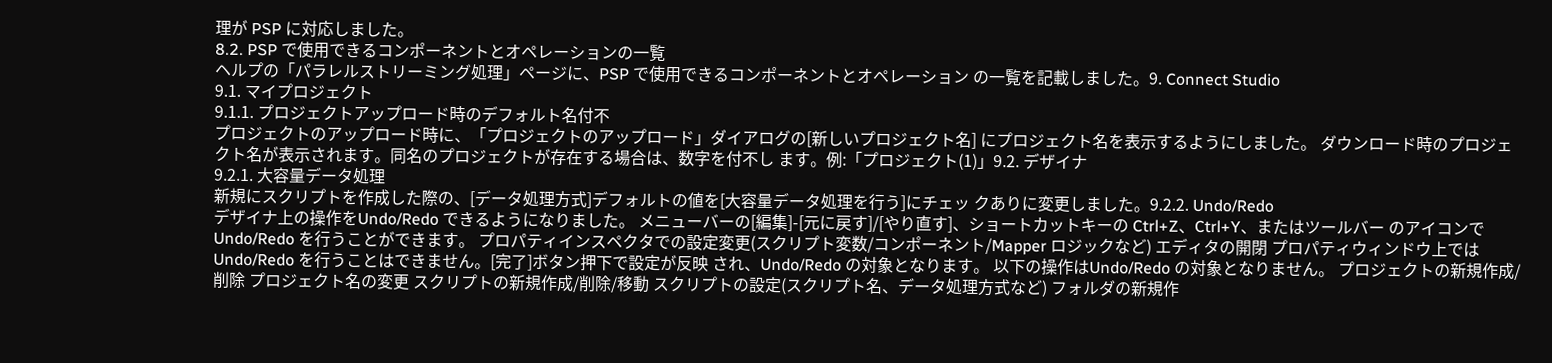理が PSP に対応しました。
8.2. PSP で使用できるコンポーネントとオペレーションの一覧
ヘルプの「パラレルストリーミング処理」ページに、PSP で使用できるコンポーネントとオペレーション の一覧を記載しました。9. Connect Studio
9.1. マイプロジェクト
9.1.1. プロジェクトアップロード時のデフォルト名付不
プロジェクトのアップロード時に、「プロジェクトのアップロード」ダイアログの[新しいプロジェクト名] にプロジェクト名を表示するようにしました。 ダウンロード時のプロジェクト名が表示されます。同名のプロジェクトが存在する場合は、数字を付不し ます。例:「プロジェクト(1)」9.2. デザイナ
9.2.1. 大容量データ処理
新規にスクリプトを作成した際の、[データ処理方式]デフォルトの値を[大容量データ処理を行う]にチェッ クありに変更しました。9.2.2. Undo/Redo
デザイナ上の操作をUndo/Redo できるようになりました。 メニューバーの[編集]-[元に戻す]/[やり直す]、ショートカットキーの Ctrl+Z、Ctrl+Y、またはツールバー のアイコンでUndo/Redo を行うことができます。 プロパティインスペクタでの設定変更(スクリプト変数/コンポーネント/Mapper ロジックなど) エディタの開閉 プロパティウィンドウ上ではUndo/Redo を行うことはできません。[完了]ボタン押下で設定が反映 され、Undo/Redo の対象となります。 以下の操作はUndo/Redo の対象となりません。 プロジェクトの新規作成/削除 プロジェクト名の変更 スクリプトの新規作成/削除/移動 スクリプトの設定(スクリプト名、データ処理方式など) フォルダの新規作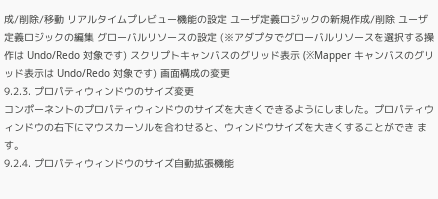成/削除/移動 リアルタイムプレビュー機能の設定 ユーザ定義ロジックの新規作成/削除 ユーザ定義ロジックの編集 グローバルリソースの設定 (※アダプタでグローバルリソースを選択する操作は Undo/Redo 対象です) スクリプトキャンバスのグリッド表示 (※Mapper キャンバスのグリッド表示は Undo/Redo 対象です) 画面構成の変更
9.2.3. プロパティウィンドウのサイズ変更
コンポーネントのプロパティウィンドウのサイズを大きくできるようにしました。プロパティウィンドウの右下にマウスカーソルを合わせると、ウィンドウサイズを大きくすることができ ます。
9.2.4. プロパティウィンドウのサイズ自動拡張機能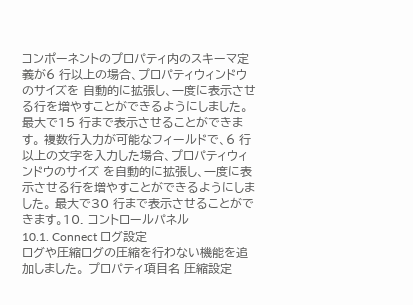コンポーネントのプロパティ内のスキーマ定義が6 行以上の場合、プロパティウィンドウのサイズを 自動的に拡張し、一度に表示させる行を増やすことができるようにしました。 最大で15 行まで表示させることができます。 複数行入力が可能なフィールドで、6 行以上の文字を入力した場合、プロパティウィンドウのサイズ を自動的に拡張し、一度に表示させる行を増やすことができるようにしました。 最大で30 行まで表示させることができます。10. コントロールパネル
10.1. Connect ログ設定
ログや圧縮ログの圧縮を行わない機能を追加しました。 プロパティ項目名 圧縮設定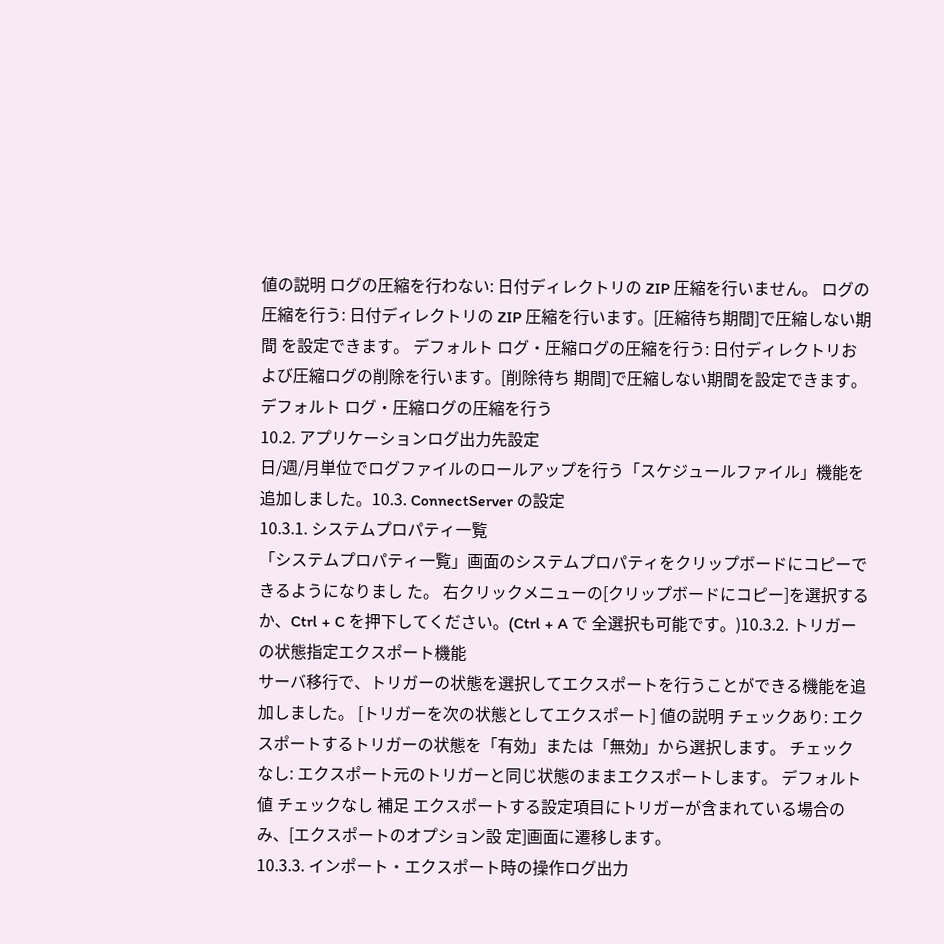値の説明 ログの圧縮を行わない: 日付ディレクトリの ZIP 圧縮を行いません。 ログの圧縮を行う: 日付ディレクトリの ZIP 圧縮を行います。[圧縮待ち期間]で圧縮しない期間 を設定できます。 デフォルト ログ・圧縮ログの圧縮を行う: 日付ディレクトリおよび圧縮ログの削除を行います。[削除待ち 期間]で圧縮しない期間を設定できます。 デフォルト ログ・圧縮ログの圧縮を行う
10.2. アプリケーションログ出力先設定
日/週/月単位でログファイルのロールアップを行う「スケジュールファイル」機能を追加しました。10.3. ConnectServer の設定
10.3.1. システムプロパティ一覧
「システムプロパティ一覧」画面のシステムプロパティをクリップボードにコピーできるようになりまし た。 右クリックメニューの[クリップボードにコピー]を選択するか、Ctrl + C を押下してください。(Ctrl + A で 全選択も可能です。)10.3.2. トリガーの状態指定エクスポート機能
サーバ移行で、トリガーの状態を選択してエクスポートを行うことができる機能を追加しました。 [トリガーを次の状態としてエクスポート] 値の説明 チェックあり: エクスポートするトリガーの状態を「有効」または「無効」から選択します。 チェックなし: エクスポート元のトリガーと同じ状態のままエクスポートします。 デフォルト値 チェックなし 補足 エクスポートする設定項目にトリガーが含まれている場合のみ、[エクスポートのオプション設 定]画面に遷移します。
10.3.3. インポート・エクスポート時の操作ログ出力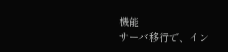機能
サーバ移行で、イン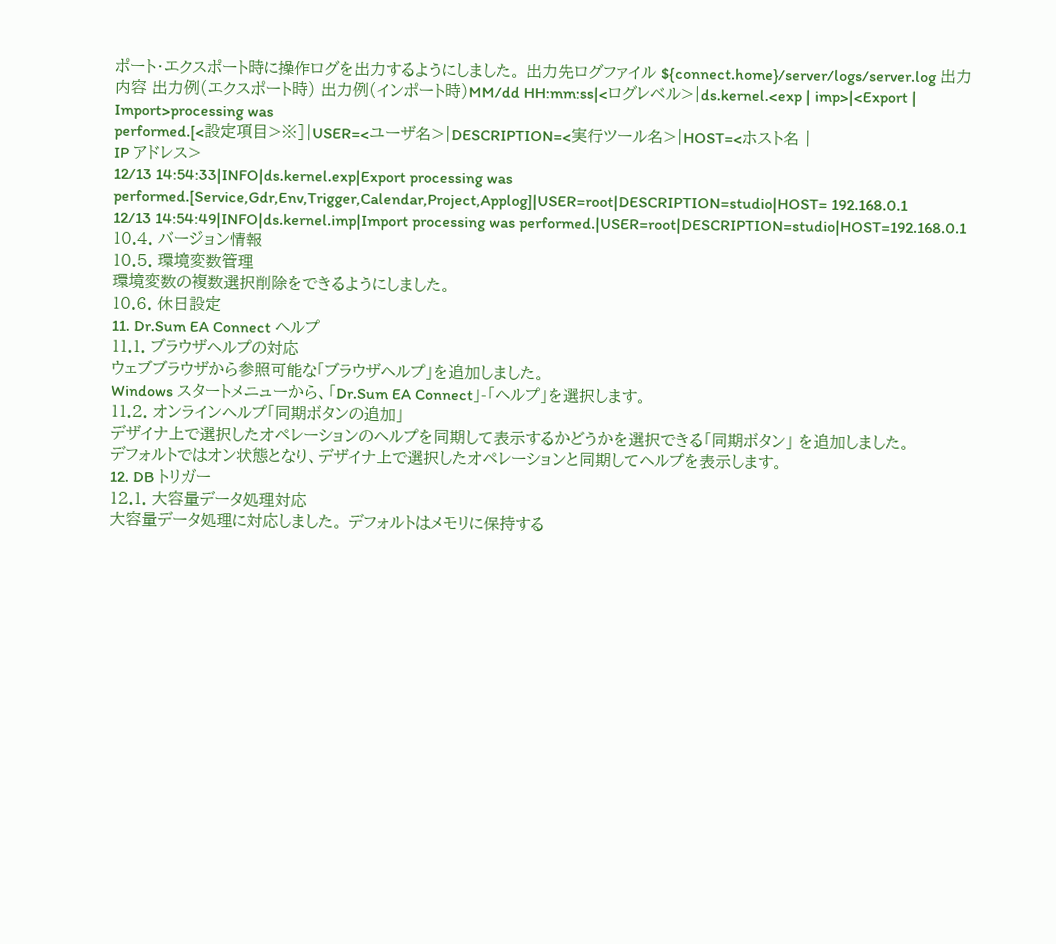ポート・エクスポート時に操作ログを出力するようにしました。 出力先ログファイル ${connect.home}/server/logs/server.log 出力内容 出力例(エクスポート時) 出力例(インポート時)MM/dd HH:mm:ss|<ログレベル>|ds.kernel.<exp | imp>|<Export | Import>processing was
performed.[<設定項目>※]|USER=<ユーザ名>|DESCRIPTION=<実行ツール名>|HOST=<ホスト名 |
IP アドレス>
12/13 14:54:33|INFO|ds.kernel.exp|Export processing was
performed.[Service,Gdr,Env,Trigger,Calendar,Project,Applog]|USER=root|DESCRIPTION=studio|HOST= 192.168.0.1
12/13 14:54:49|INFO|ds.kernel.imp|Import processing was performed.|USER=root|DESCRIPTION=studio|HOST=192.168.0.1
10.4. バージョン情報
10.5. 環境変数管理
環境変数の複数選択削除をできるようにしました。
10.6. 休日設定
11. Dr.Sum EA Connect ヘルプ
11.1. ブラウザヘルプの対応
ウェブブラウザから参照可能な「ブラウザヘルプ」を追加しました。
Windows スタートメニューから、「Dr.Sum EA Connect」-「ヘルプ」を選択します。
11.2. オンラインヘルプ「同期ボタンの追加」
デザイナ上で選択したオペレーションのヘルプを同期して表示するかどうかを選択できる「同期ボタン」 を追加しました。
デフォルトではオン状態となり、デザイナ上で選択したオペレーションと同期してヘルプを表示します。
12. DB トリガー
12.1. 大容量データ処理対応
大容量データ処理に対応しました。 デフォルトはメモリに保持する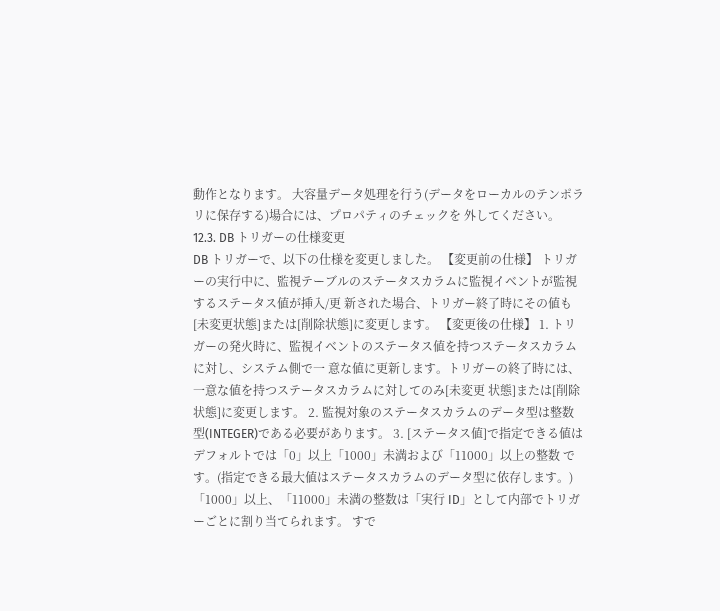動作となります。 大容量データ処理を行う(データをローカルのテンポラリに保存する)場合には、プロパティのチェックを 外してください。12.3. DB トリガーの仕様変更
DB トリガーで、以下の仕様を変更しました。 【変更前の仕様】 トリガーの実行中に、監視テーブルのステータスカラムに監視イベントが監視するステータス値が挿入/更 新された場合、トリガー終了時にその値も[未変更状態]または[削除状態]に変更します。 【変更後の仕様】 1. トリガーの発火時に、監視イベントのステータス値を持つステータスカラムに対し、システム側で一 意な値に更新します。トリガーの終了時には、一意な値を持つステータスカラムに対してのみ[未変更 状態]または[削除状態]に変更します。 2. 監視対象のステータスカラムのデータ型は整数型(INTEGER)である必要があります。 3. [ステータス値]で指定できる値はデフォルトでは「0」以上「1000」未満および「11000」以上の整数 です。(指定できる最大値はステータスカラムのデータ型に依存します。) 「1000」以上、「11000」未満の整数は「実行 ID」として内部でトリガーごとに割り当てられます。 すで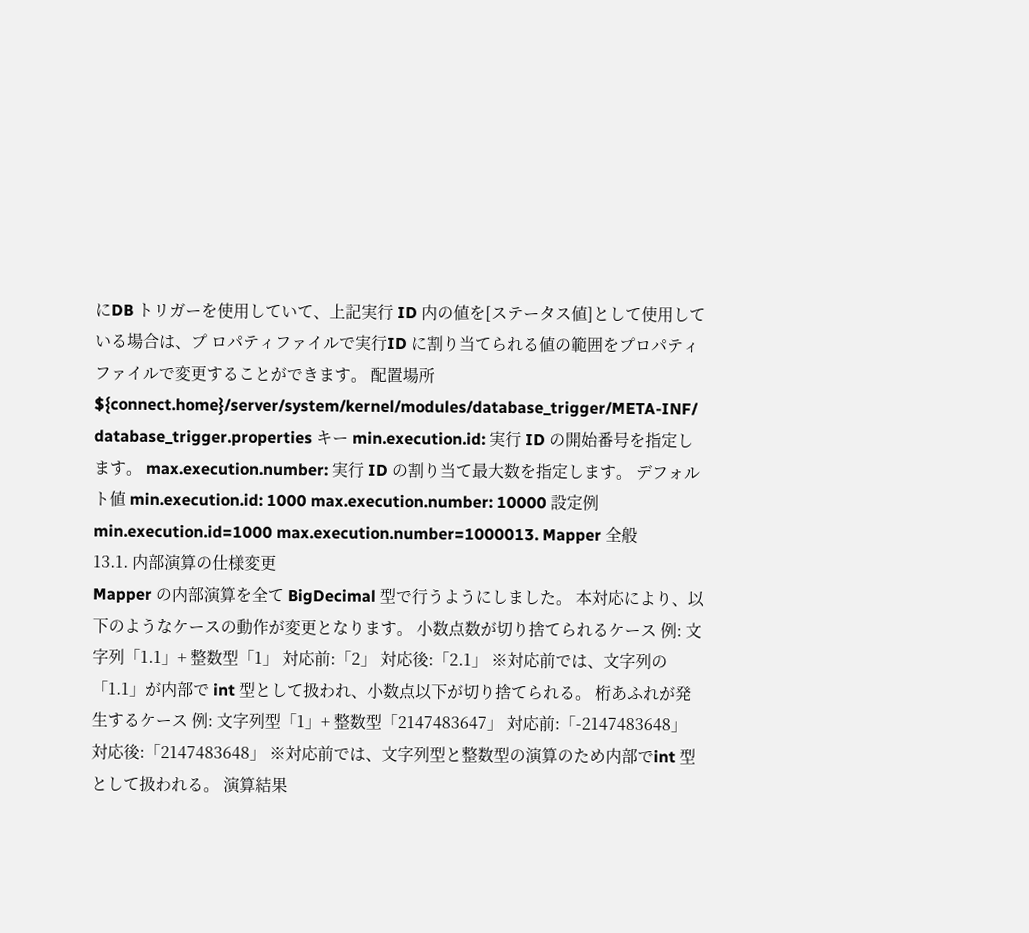にDB トリガーを使用していて、上記実行 ID 内の値を[ステータス値]として使用している場合は、プ ロパティファイルで実行ID に割り当てられる値の範囲をプロパティファイルで変更することができます。 配置場所 ${connect.home}/server/system/kernel/modules/database_trigger/META-INF/ database_trigger.properties キー min.execution.id: 実行 ID の開始番号を指定します。 max.execution.number: 実行 ID の割り当て最大数を指定します。 デフォルト値 min.execution.id: 1000 max.execution.number: 10000 設定例 min.execution.id=1000 max.execution.number=1000013. Mapper 全般
13.1. 内部演算の仕様変更
Mapper の内部演算を全て BigDecimal 型で行うようにしました。 本対応により、以下のようなケースの動作が変更となります。 小数点数が切り捨てられるケース 例: 文字列「1.1」+ 整数型「1」 対応前:「2」 対応後:「2.1」 ※対応前では、文字列の「1.1」が内部で int 型として扱われ、小数点以下が切り捨てられる。 桁あふれが発生するケース 例: 文字列型「1」+ 整数型「2147483647」 対応前:「-2147483648」 対応後:「2147483648」 ※対応前では、文字列型と整数型の演算のため内部でint 型として扱われる。 演算結果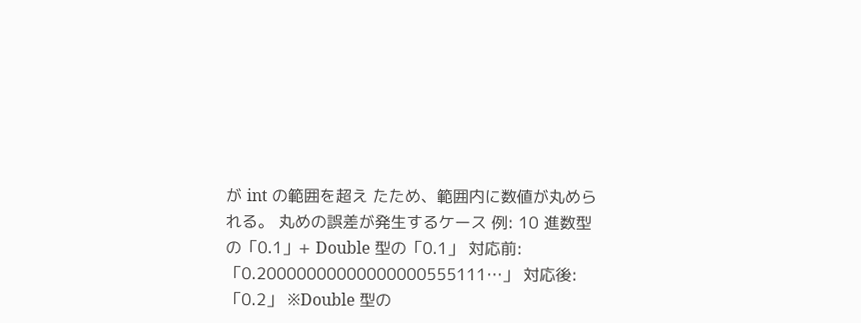が int の範囲を超え たため、範囲内に数値が丸められる。 丸めの誤差が発生するケース 例: 10 進数型の「0.1」+ Double 型の「0.1」 対応前:「0.20000000000000000555111…」 対応後:「0.2」 ※Double 型の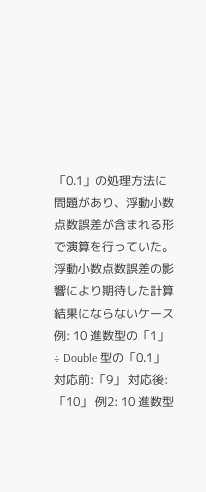「0.1」の処理方法に問題があり、浮動小数点数誤差が含まれる形で演算を行っていた。 浮動小数点数誤差の影響により期待した計算結果にならないケース 例: 10 進数型の「1」÷ Double 型の「0.1」 対応前:「9」 対応後:「10」 例2: 10 進数型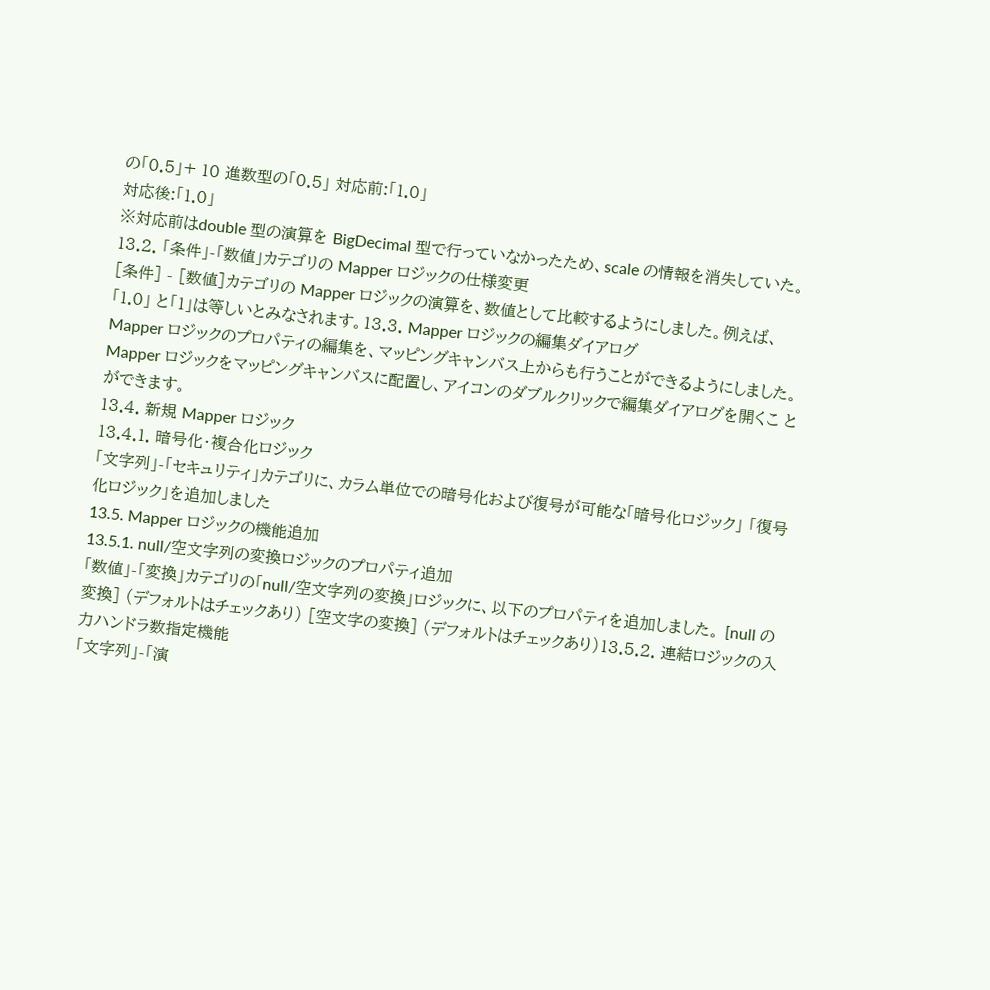の「0.5」+ 10 進数型の「0.5」 対応前:「1.0」
対応後:「1.0」
※対応前はdouble 型の演算を BigDecimal 型で行っていなかったため、scale の情報を消失していた。
13.2. 「条件」-「数値」カテゴリの Mapper ロジックの仕様変更
[条件] - [数値]カテゴリの Mapper ロジックの演算を、数値として比較するようにしました。例えば、「1.0」 と「1」は等しいとみなされます。13.3. Mapper ロジックの編集ダイアログ
Mapper ロジックのプロパティの編集を、マッピングキャンバス上からも行うことができるようにしました。 Mapper ロジックをマッピングキャンバスに配置し、アイコンのダブルクリックで編集ダイアログを開くこ とができます。
13.4. 新規 Mapper ロジック
13.4.1. 暗号化・複合化ロジック
「文字列」-「セキュリティ」カテゴリに、カラム単位での暗号化および復号が可能な「暗号化ロジック」 「復号化ロジック」を追加しました
13.5. Mapper ロジックの機能追加
13.5.1. null/空文字列の変換ロジックのプロパティ追加
「数値」-「変換」カテゴリの「null/空文字列の変換」ロジックに、以下のプロパティを追加しました。 [null の変換] (デフォルトはチェックあり) [空文字の変換] (デフォルトはチェックあり)13.5.2. 連結ロジックの入力ハンドラ数指定機能
「文字列」-「演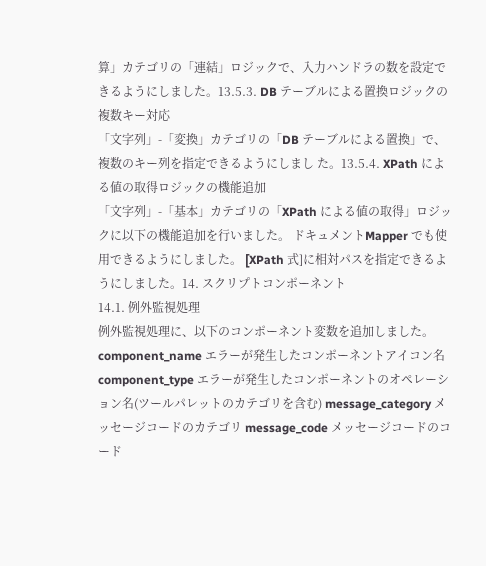算」カテゴリの「連結」ロジックで、入力ハンドラの数を設定できるようにしました。13.5.3. DB テーブルによる置換ロジックの複数キー対応
「文字列」-「変換」カテゴリの「DB テーブルによる置換」で、複数のキー列を指定できるようにしまし た。13.5.4. XPath による値の取得ロジックの機能追加
「文字列」-「基本」カテゴリの「XPath による値の取得」ロジックに以下の機能追加を行いました。 ドキュメントMapper でも使用できるようにしました。 [XPath 式]に相対パスを指定できるようにしました。14. スクリプトコンポーネント
14.1. 例外監視処理
例外監視処理に、以下のコンポーネント変数を追加しました。 component_name エラーが発生したコンポーネントアイコン名 component_type エラーが発生したコンポーネントのオペレーション名(ツールパレットのカテゴリを含む) message_category メッセージコードのカテゴリ message_code メッセージコードのコード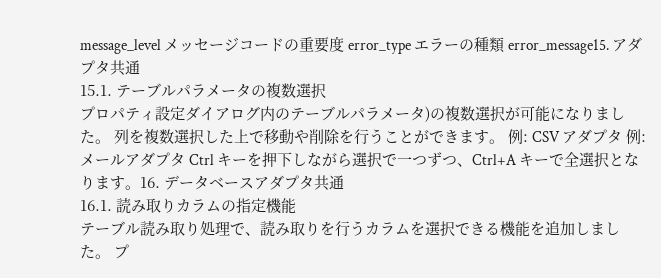message_level メッセージコードの重要度 error_type エラーの種類 error_message15. アダプタ共通
15.1. テーブルパラメータの複数選択
プロパティ設定ダイアログ内のテーブルパラメータ)の複数選択が可能になりました。 列を複数選択した上で移動や削除を行うことができます。 例: CSV アダプタ 例:メールアダプタ Ctrl キーを押下しながら選択で一つずつ、Ctrl+A キーで全選択となります。16. データベースアダプタ共通
16.1. 読み取りカラムの指定機能
テーブル読み取り処理で、読み取りを行うカラムを選択できる機能を追加しました。 プ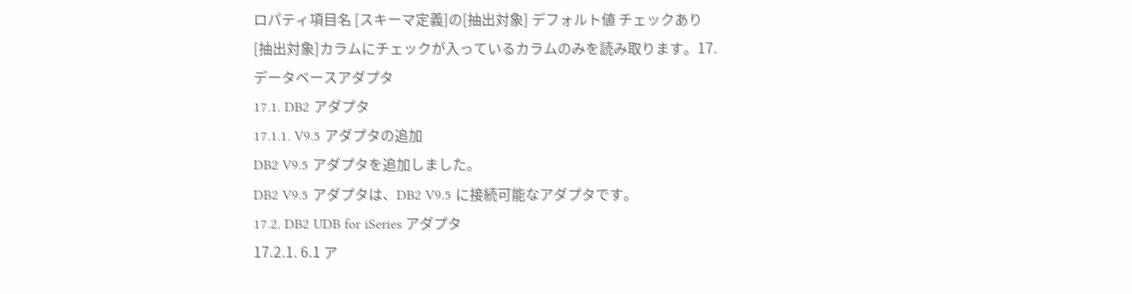ロパティ項目名 [スキーマ定義]の[抽出対象] デフォルト値 チェックあり [抽出対象]カラムにチェックが入っているカラムのみを読み取ります。17. データベースアダプタ
17.1. DB2 アダプタ
17.1.1. V9.5 アダプタの追加
DB2 V9.5 アダプタを追加しました。
DB2 V9.5 アダプタは、DB2 V9.5 に接続可能なアダプタです。
17.2. DB2 UDB for iSeries アダプタ
17.2.1. 6.1 ア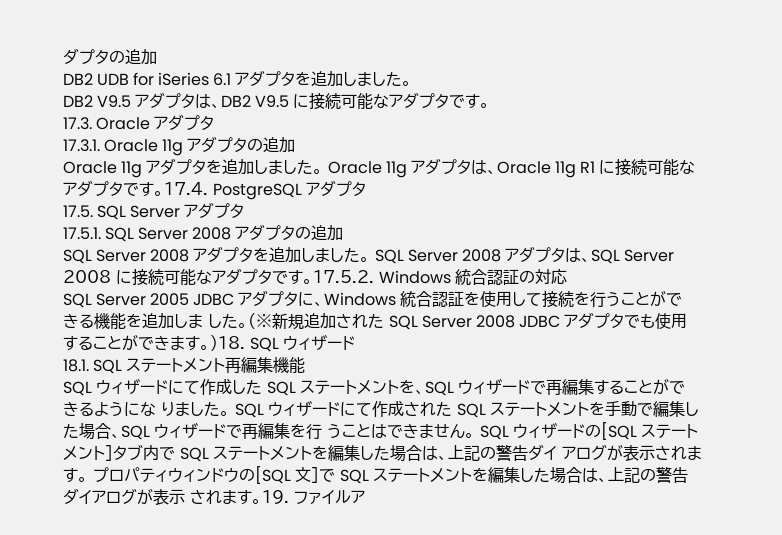ダプタの追加
DB2 UDB for iSeries 6.1 アダプタを追加しました。
DB2 V9.5 アダプタは、DB2 V9.5 に接続可能なアダプタです。
17.3. Oracle アダプタ
17.3.1. Oracle 11g アダプタの追加
Oracle 11g アダプタを追加しました。 Oracle 11g アダプタは、Oracle 11g R1 に接続可能なアダプタです。17.4. PostgreSQL アダプタ
17.5. SQL Server アダプタ
17.5.1. SQL Server 2008 アダプタの追加
SQL Server 2008 アダプタを追加しました。 SQL Server 2008 アダプタは、SQL Server 2008 に接続可能なアダプタです。17.5.2. Windows 統合認証の対応
SQL Server 2005 JDBC アダプタに、Windows 統合認証を使用して接続を行うことができる機能を追加しま した。(※新規追加された SQL Server 2008 JDBC アダプタでも使用することができます。)18. SQL ウィザード
18.1. SQL ステートメント再編集機能
SQL ウィザードにて作成した SQL ステートメントを、SQL ウィザードで再編集することができるようにな りました。 SQL ウィザードにて作成された SQL ステートメントを手動で編集した場合、SQL ウィザードで再編集を行 うことはできません。 SQL ウィザードの[SQL ステートメント]タブ内で SQL ステートメントを編集した場合は、上記の警告ダイ アログが表示されます。 プロパティウィンドウの[SQL 文]で SQL ステートメントを編集した場合は、上記の警告ダイアログが表示 されます。19. ファイルア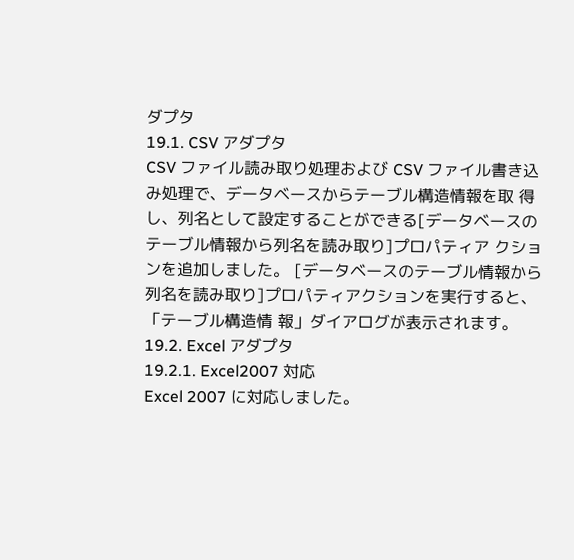ダプタ
19.1. CSV アダプタ
CSV ファイル読み取り処理および CSV ファイル書き込み処理で、データベースからテーブル構造情報を取 得し、列名として設定することができる[データベースのテーブル情報から列名を読み取り]プロパティア クションを追加しました。 [データベースのテーブル情報から列名を読み取り]プロパティアクションを実行すると、「テーブル構造情 報」ダイアログが表示されます。19.2. Excel アダプタ
19.2.1. Excel2007 対応
Excel 2007 に対応しました。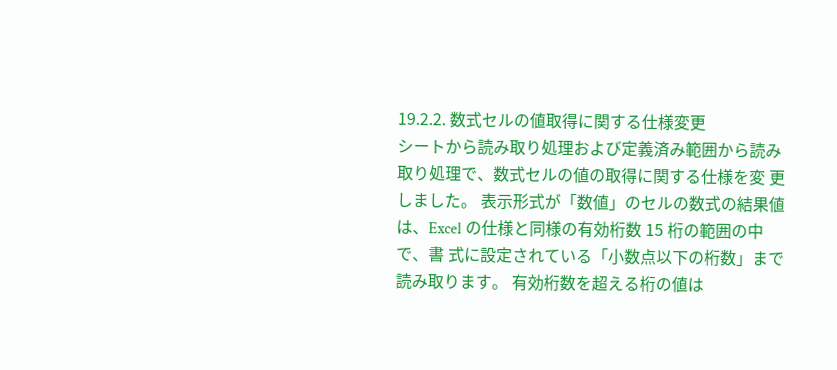19.2.2. 数式セルの値取得に関する仕様変更
シートから読み取り処理および定義済み範囲から読み取り処理で、数式セルの値の取得に関する仕様を変 更しました。 表示形式が「数値」のセルの数式の結果値は、Excel の仕様と同様の有効桁数 15 桁の範囲の中で、書 式に設定されている「小数点以下の桁数」まで読み取ります。 有効桁数を超える桁の値は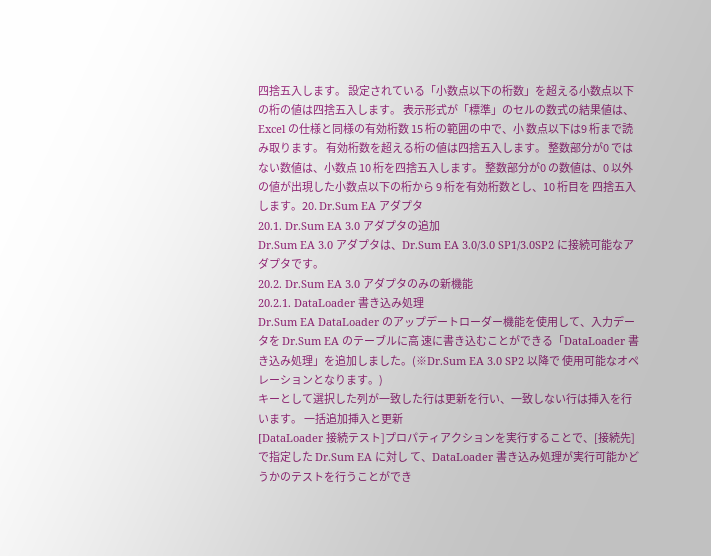四捨五入します。 設定されている「小数点以下の桁数」を超える小数点以下の桁の値は四捨五入します。 表示形式が「標準」のセルの数式の結果値は、Excel の仕様と同様の有効桁数 15 桁の範囲の中で、小 数点以下は9 桁まで読み取ります。 有効桁数を超える桁の値は四捨五入します。 整数部分が0 ではない数値は、小数点 10 桁を四捨五入します。 整数部分が0 の数値は、0 以外の値が出現した小数点以下の桁から 9 桁を有効桁数とし、10 桁目を 四捨五入します。20. Dr.Sum EA アダプタ
20.1. Dr.Sum EA 3.0 アダプタの追加
Dr.Sum EA 3.0 アダプタは、Dr.Sum EA 3.0/3.0 SP1/3.0SP2 に接続可能なアダプタです。
20.2. Dr.Sum EA 3.0 アダプタのみの新機能
20.2.1. DataLoader 書き込み処理
Dr.Sum EA DataLoader のアップデートローダー機能を使用して、入力データを Dr.Sum EA のテーブルに高 速に書き込むことができる「DataLoader 書き込み処理」を追加しました。(※Dr.Sum EA 3.0 SP2 以降で 使用可能なオペレーションとなります。)
キーとして選択した列が一致した行は更新を行い、一致しない行は挿入を行います。 一括追加挿入と更新
[DataLoader 接続テスト]プロパティアクションを実行することで、[接続先]で指定した Dr.Sum EA に対し て、DataLoader 書き込み処理が実行可能かどうかのテストを行うことができ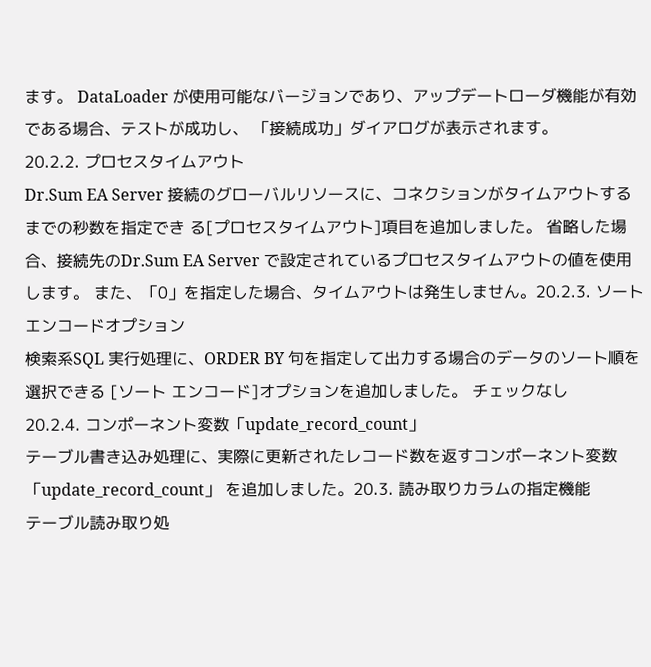ます。 DataLoader が使用可能なバージョンであり、アップデートローダ機能が有効である場合、テストが成功し、 「接続成功」ダイアログが表示されます。
20.2.2. プロセスタイムアウト
Dr.Sum EA Server 接続のグローバルリソースに、コネクションがタイムアウトするまでの秒数を指定でき る[プロセスタイムアウト]項目を追加しました。 省略した場合、接続先のDr.Sum EA Server で設定されているプロセスタイムアウトの値を使用します。 また、「0」を指定した場合、タイムアウトは発生しません。20.2.3. ソートエンコードオプション
検索系SQL 実行処理に、ORDER BY 句を指定して出力する場合のデータのソート順を選択できる [ソート エンコード]オプションを追加しました。 チェックなし
20.2.4. コンポーネント変数「update_record_count」
テーブル書き込み処理に、実際に更新されたレコード数を返すコンポーネント変数「update_record_count」 を追加しました。20.3. 読み取りカラムの指定機能
テーブル読み取り処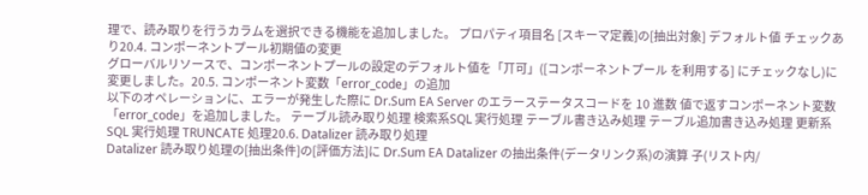理で、読み取りを行うカラムを選択できる機能を追加しました。 プロパティ項目名 [スキーマ定義]の[抽出対象] デフォルト値 チェックあり20.4. コンポーネントプール初期値の変更
グローバルリソースで、コンポーネントプールの設定のデフォルト値を「丌可」([コンポーネントプール を利用する] にチェックなし)に変更しました。20.5. コンポーネント変数「error_code」の追加
以下のオペレーションに、エラーが発生した際に Dr.Sum EA Server のエラーステータスコードを 10 進数 値で返すコンポーネント変数「error_code」を追加しました。 テーブル読み取り処理 検索系SQL 実行処理 テーブル書き込み処理 テーブル追加書き込み処理 更新系SQL 実行処理 TRUNCATE 処理20.6. Datalizer 読み取り処理
Datalizer 読み取り処理の[抽出条件]の[評価方法]に Dr.Sum EA Datalizer の抽出条件(データリンク系)の演算 子(リスト内/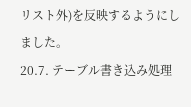リスト外)を反映するようにしました。
20.7. テーブル書き込み処理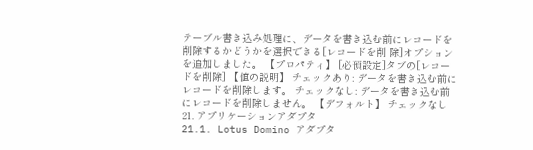テーブル書き込み処理に、データを書き込む前にレコードを削除するかどうかを選択できる[レコードを削 除]オプションを追加しました。 【プロパティ】 [必頇設定]タブの[レコードを削除] 【値の説明】 チェックあり: データを書き込む前にレコードを削除します。 チェックなし: データを書き込む前にレコードを削除しません。 【デフォルト】 チェックなし21. アプリケーションアダプタ
21.1. Lotus Domino アダプタ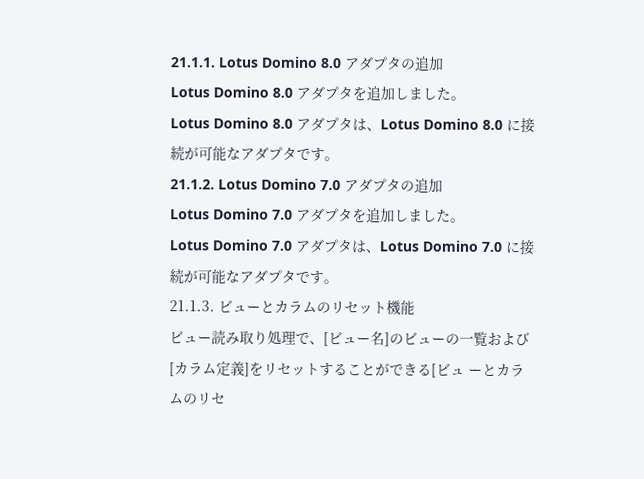21.1.1. Lotus Domino 8.0 アダプタの追加
Lotus Domino 8.0 アダプタを追加しました。
Lotus Domino 8.0 アダプタは、Lotus Domino 8.0 に接続が可能なアダプタです。
21.1.2. Lotus Domino 7.0 アダプタの追加
Lotus Domino 7.0 アダプタを追加しました。
Lotus Domino 7.0 アダプタは、Lotus Domino 7.0 に接続が可能なアダプタです。
21.1.3. ビューとカラムのリセット機能
ビュー読み取り処理で、[ビュー名]のビューの一覧および[カラム定義]をリセットすることができる[ビュ ーとカラムのリセ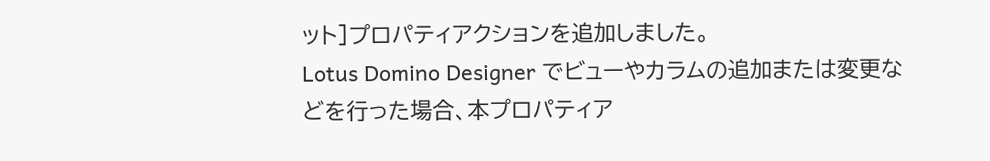ット]プロパティアクションを追加しました。
Lotus Domino Designer でビューやカラムの追加または変更などを行った場合、本プロパティア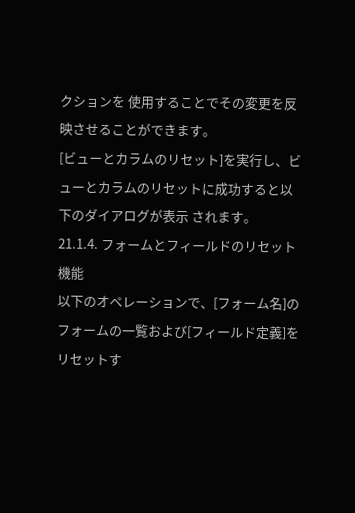クションを 使用することでその変更を反映させることができます。
[ビューとカラムのリセット]を実行し、ビューとカラムのリセットに成功すると以下のダイアログが表示 されます。
21.1.4. フォームとフィールドのリセット機能
以下のオペレーションで、[フォーム名]のフォームの一覧および[フィールド定義]をリセットす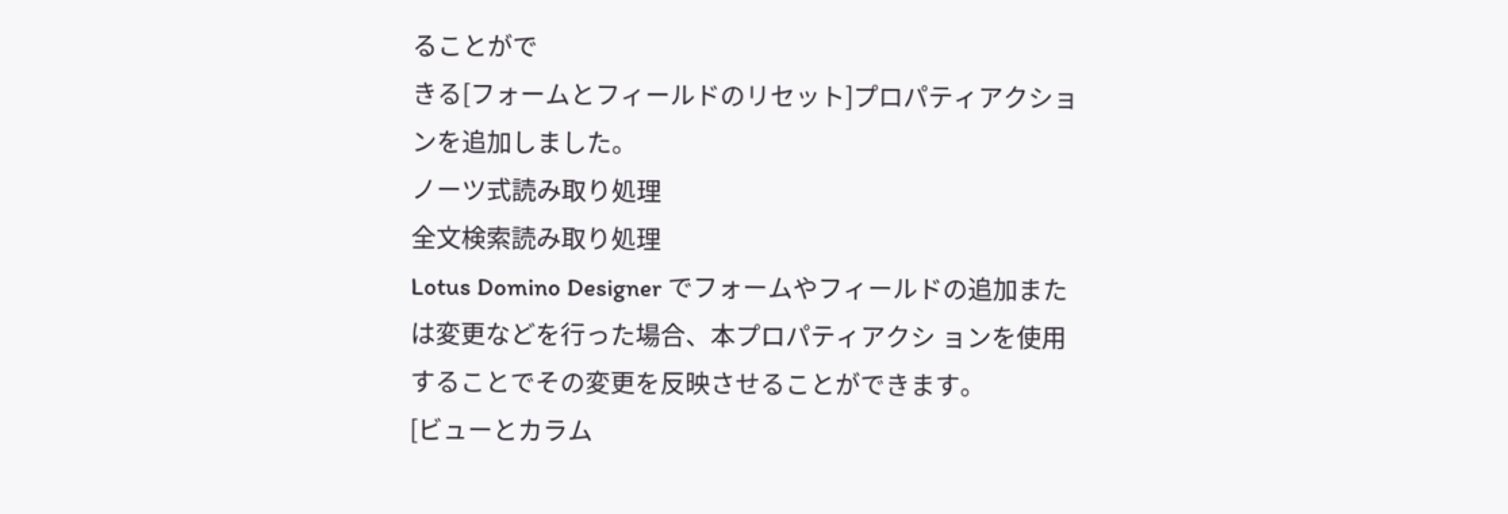ることがで
きる[フォームとフィールドのリセット]プロパティアクションを追加しました。
ノーツ式読み取り処理
全文検索読み取り処理
Lotus Domino Designer でフォームやフィールドの追加または変更などを行った場合、本プロパティアクシ ョンを使用することでその変更を反映させることができます。
[ビューとカラム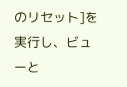のリセット]を実行し、ビューと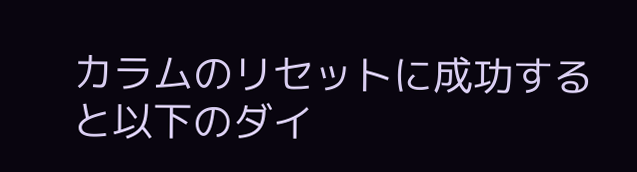カラムのリセットに成功すると以下のダイ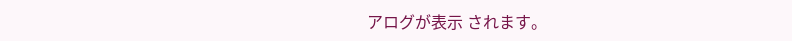アログが表示 されます。